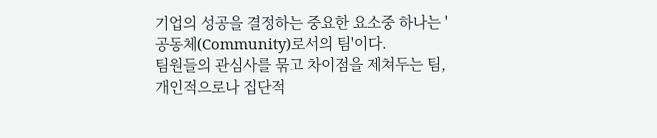기업의 성공을 결정하는 중요한 요소중 하나는 '공동체(Community)로서의 팀'이다.
팀원들의 관심사를 묶고 차이점을 제쳐두는 팀, 개인적으로나 집단적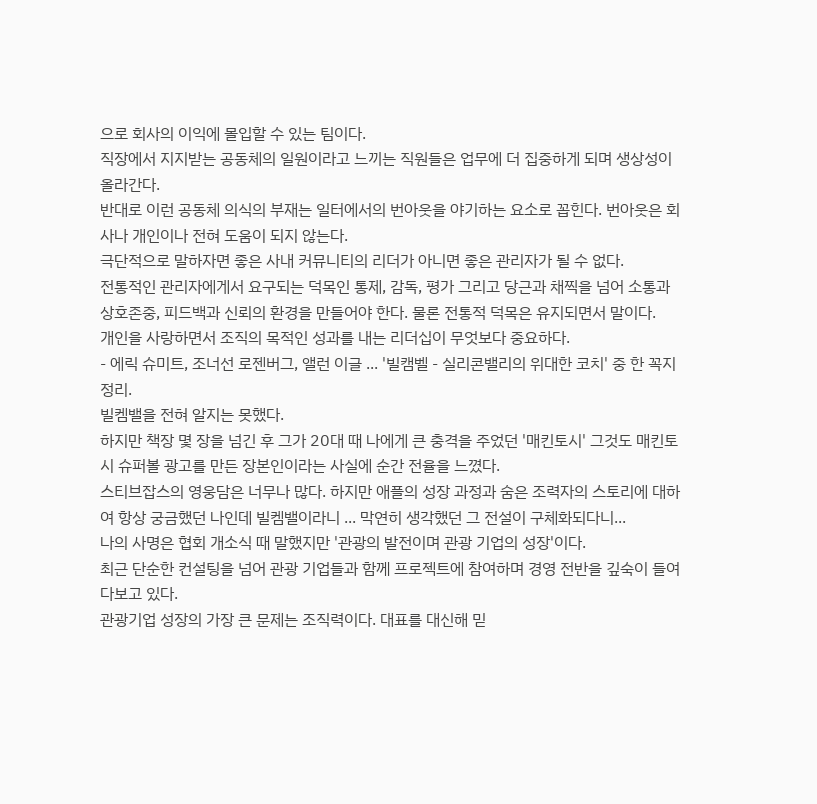으로 회사의 이익에 몰입할 수 있는 팀이다.
직장에서 지지받는 공동체의 일원이라고 느끼는 직원들은 업무에 더 집중하게 되며 생상성이 올라간다.
반대로 이런 공동체 의식의 부재는 일터에서의 번아웃을 야기하는 요소로 꼽힌다. 번아웃은 회사나 개인이나 전혀 도움이 되지 않는다.
극단적으로 말하자면 좋은 사내 커뮤니티의 리더가 아니면 좋은 관리자가 될 수 없다.
전통적인 관리자에게서 요구되는 덕목인 통제, 감독, 평가 그리고 당근과 채찍을 넘어 소통과 상호존중, 피드백과 신뢰의 환경을 만들어야 한다. 물론 전통적 덕목은 유지되면서 말이다.
개인을 사랑하면서 조직의 목적인 성과를 내는 리더십이 무엇보다 중요하다.
- 에릭 슈미트, 조너선 로젠버그, 앨런 이글 ... '빌캠벨 - 실리콘밸리의 위대한 코치' 중 한 꼭지 정리.
빌켐밸을 전혀 알지는 못했다.
하지만 책장 몇 장을 넘긴 후 그가 20대 때 나에게 큰 충격을 주었던 '매킨토시' 그것도 매킨토시 슈퍼볼 광고를 만든 장본인이라는 사실에 순간 전율을 느꼈다.
스티브잡스의 영웅담은 너무나 많다. 하지만 애플의 성장 과정과 숨은 조력자의 스토리에 대하여 항상 궁금했던 나인데 빌켐밸이라니 ... 막연히 생각했던 그 전설이 구체화되다니...
나의 사명은 협회 개소식 때 말했지만 '관광의 발전이며 관광 기업의 성장'이다.
최근 단순한 컨설팅을 넘어 관광 기업들과 함께 프로젝트에 참여하며 경영 전반을 깊숙이 들여다보고 있다.
관광기업 성장의 가장 큰 문제는 조직력이다. 대표를 대신해 믿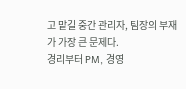고 맡길 중간 관리자, 팀장의 부재가 가장 큰 문제다.
경리부터 PM, 경영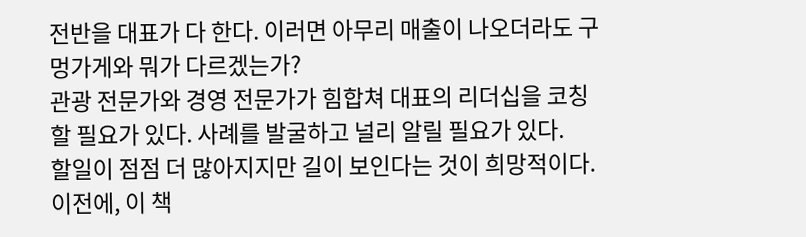전반을 대표가 다 한다. 이러면 아무리 매출이 나오더라도 구멍가게와 뭐가 다르겠는가?
관광 전문가와 경영 전문가가 힘합쳐 대표의 리더십을 코칭할 필요가 있다. 사례를 발굴하고 널리 알릴 필요가 있다.
할일이 점점 더 많아지지만 길이 보인다는 것이 희망적이다.
이전에, 이 책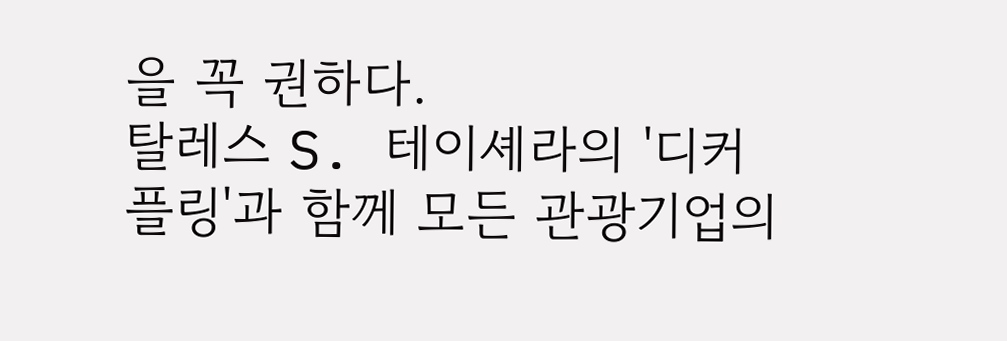을 꼭 권하다.
탈레스 S. 테이셰라의 '디커플링'과 함께 모든 관광기업의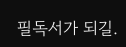필독서가 되길.